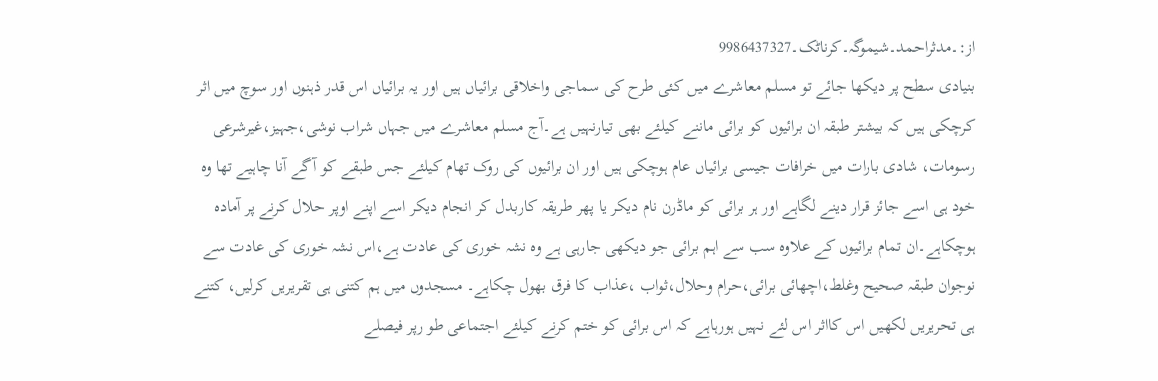از:۔مدثراحمد۔شیموگہ۔کرناٹک۔9986437327
بنیادی سطح پر دیکھا جائے تو مسلم معاشرے میں کئی طرح کی سماجی واخلاقی برائیاں ہیں اور یہ برائیاں اس قدر ذہنوں اور سوچ میں اثر کرچکی ہیں کہ بیشتر طبقہ ان برائیوں کو برائی ماننے کیلئے بھی تیارنہیں ہے۔آج مسلم معاشرے میں جہاں شراب نوشی،جہیز،غیرشرعی رسومات، شادی بارات میں خرافات جیسی برائیاں عام ہوچکی ہیں اور ان برائیوں کی روک تھام کیلئے جس طبقے کو آگے آنا چاہیے تھا وہ خود ہی اسے جائز قرار دینے لگاہے اور ہر برائی کو ماڈرن نام دیکر یا پھر طریقہ کاربدل کر انجام دیکر اسے اپنے اوپر حلال کرنے پر آمادہ ہوچکاہے۔ان تمام برائیوں کے علاوہ سب سے اہم برائی جو دیکھی جارہی ہے وہ نشہ خوری کی عادت ہے،اس نشہ خوری کی عادت سے نوجوان طبقہ صحیح وغلط،اچھائی برائی،حرام وحلال،ثواب ،عذاب کا فرق بھول چکاہے۔ مسجدوں میں ہم کتنی ہی تقریریں کرلیں، کتنے ہی تحریریں لکھیں اس کااثر اس لئے نہیں ہورہاہے کہ اس برائی کو ختم کرنے کیلئے اجتماعی طو رپر فیصلے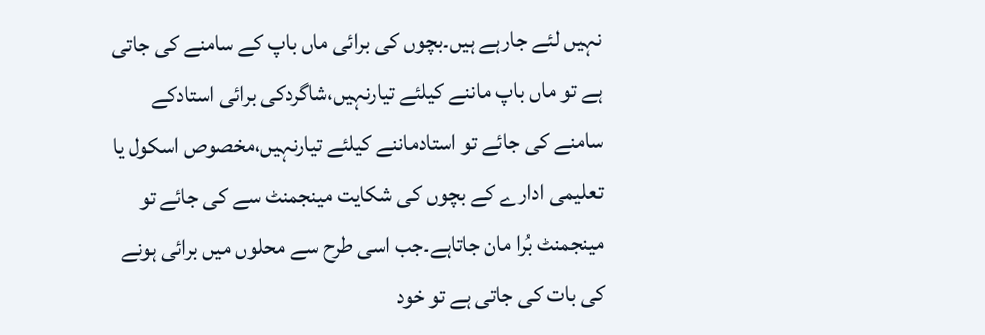نہیں لئے جارہے ہیں۔بچوں کی برائی ماں باپ کے سامنے کی جاتی ہے تو ماں باپ ماننے کیلئے تیارنہیں،شاگردکی برائی استادکے سامنے کی جائے تو استادماننے کیلئے تیارنہیں،مخصوص اسکول یا تعلیمی ادارے کے بچوں کی شکایت مینجمنٹ سے کی جائے تو مینجمنٹ بُرا مان جاتاہے۔جب اسی طرح سے محلوں میں برائی ہونے کی بات کی جاتی ہے تو خود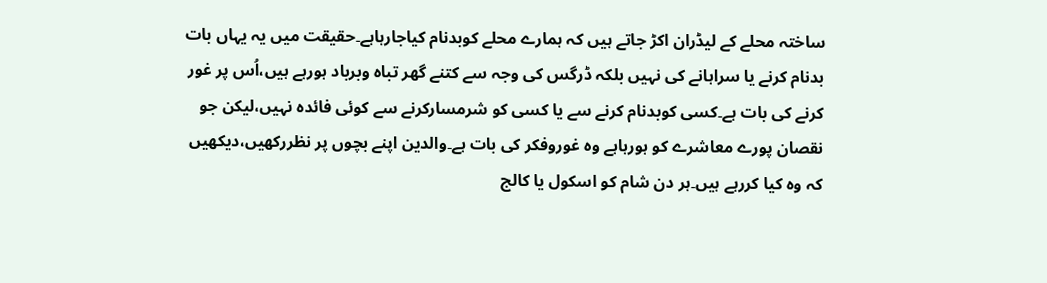ساختہ محلے کے لیڈران اکڑ جاتے ہیں کہ ہمارے محلے کوبدنام کیاجارہاہے۔حقیقت میں یہ یہاں بات بدنام کرنے یا سراہانے کی نہیں بلکہ ڈرگس کی وجہ سے کتنے گھر تباہ وبرباد ہورہے ہیں،اُس پر غور کرنے کی بات ہے۔کسی کوبدنام کرنے سے یا کسی کو شرمسارکرنے سے کوئی فائدہ نہیں،لیکن جو نقصان پورے معاشرے کو ہورہاہے وہ غوروفکر کی بات ہے۔والدین اپنے بچوں پر نظررکھیں،دیکھیں کہ وہ کیا کررہے ہیں۔ہر دن شام کو اسکول یا کالج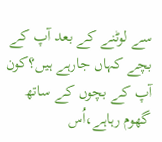سے لوٹنے کے بعد آپ کے بچے کہاں جارہے ہیں؟کون آپ کے بچوں کے ساتھ گھوم رہاہے،اُس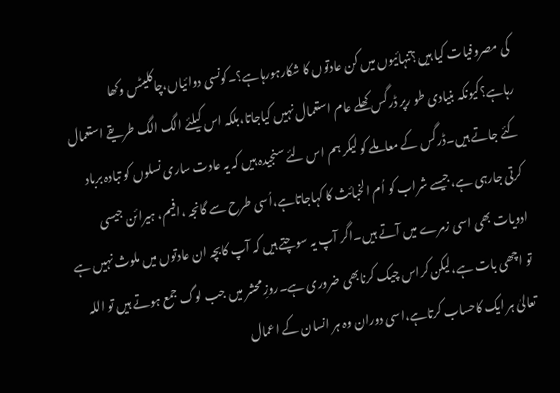کی مصروفیات کیا ہیں؟تنہائیوں میں کن عادتوں کا شکارہورہاہے؟۔کونسی دوائیاں،چاکلیٹس وکھا رہاہے؟کیونکہ بنیادی طو رپر ڈرگس کھلے عام استعمال نہیں کیاجاتا،بلکہ اس کیلئے الگ الگ طریقے استعمال کئے جاتے ہیں۔ڈرگس کے معاملے کو لیکر ہم اس لئے سنجیدہ ہیں کہ یہ عادت ساری نسلوں کو تبادہ برباد کرتی جارہی ہے،جیسے شراب کو اُم الخبائث کا کہاجاتاہے،اُسی طرح سے گانجہ ،افیم، ہیرائن جیسی ادویات بھی اسی زمرے میں آتے ہیں۔اگر آپ یہ سوچتے ہیں کہ آپ کابچہ ان عادتوں میں ملوث نہیں ہے تو اچھی بات ہے،لیکن کراس چیک کرنابھی ضروری ہے۔روزِ محشر میں جب لوگ جمع ہوتے ہیں تو اللہ تعالیٰ ہر ایک کاحساب کرتاہے،اسی دوران وہ ہر انسان کے اعمال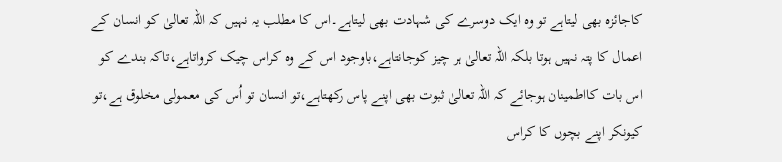کاجائزہ بھی لیتاہے تو وہ ایک دوسرے کی شہادت بھی لیتاہے۔اس کا مطلب یہ نہیں کہ اللہ تعالیٰ کو انسان کے اعمال کا پتہ نہیں ہوتا بلکہ اللہ تعالیٰ ہر چیز کوجانتاہے،باوجود اس کے وہ کراس چیک کرواتاہے،تاکہ بندے کو اس بات کااطمینان ہوجائے کہ اللہ تعالیٰ ثبوت بھی اپنے پاس رکھتاہے،تو انسان تو اُس کی معمولی مخلوق ہے،تو کیونکر اپنے بچوں کا کراس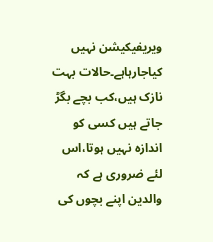ویریفیکیشن نہیں کیاجارہاہے۔حالات بہت نازک ہیں،کب بچے بگڑ جاتے ہیں کسی کو اندازہ نہیں ہوتا،اس لئے ضروری ہے کہ والدین اپنے بچوں کی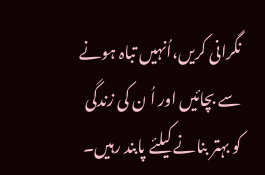نگرانی کریں،اُنہیں تباہ ہونے سے بچائیں اور اُ ن کی زندگی کو بہتر بنانے کیلئے پابند رہیں۔